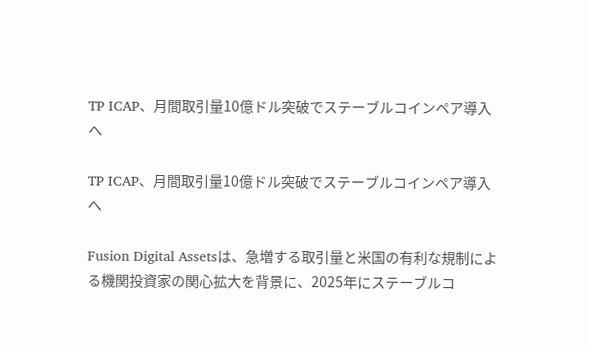TP ICAP、月間取引量10億ドル突破でステーブルコインペア導入へ

TP ICAP、月間取引量10億ドル突破でステーブルコインペア導入へ

Fusion Digital Assetsは、急増する取引量と米国の有利な規制による機関投資家の関心拡大を背景に、2025年にステーブルコ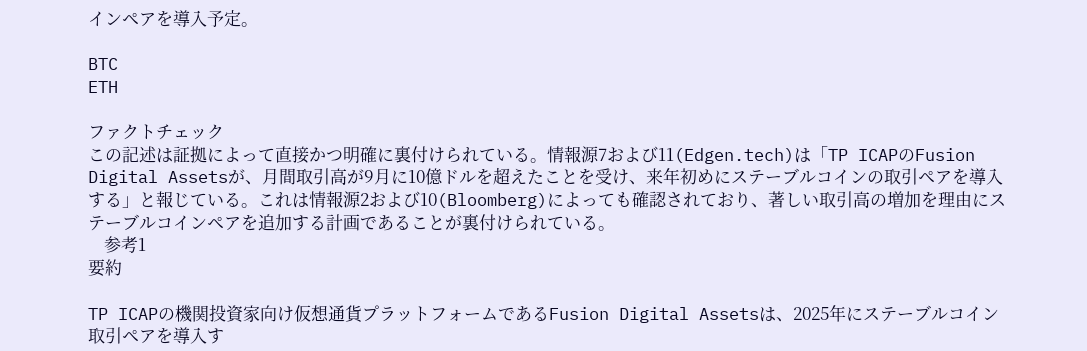インペアを導入予定。

BTC
ETH

ファクトチェック
この記述は証拠によって直接かつ明確に裏付けられている。情報源7および11(Edgen.tech)は「TP ICAPのFusion Digital Assetsが、月間取引高が9月に10億ドルを超えたことを受け、来年初めにステーブルコインの取引ペアを導入する」と報じている。これは情報源2および10(Bloomberg)によっても確認されており、著しい取引高の増加を理由にステーブルコインペアを追加する計画であることが裏付けられている。
    参考1
要約

TP ICAPの機関投資家向け仮想通貨プラットフォームであるFusion Digital Assetsは、2025年にステーブルコイン取引ペアを導入す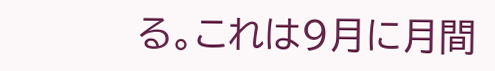る。これは9月に月間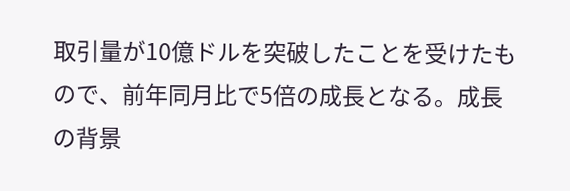取引量が10億ドルを突破したことを受けたもので、前年同月比で5倍の成長となる。成長の背景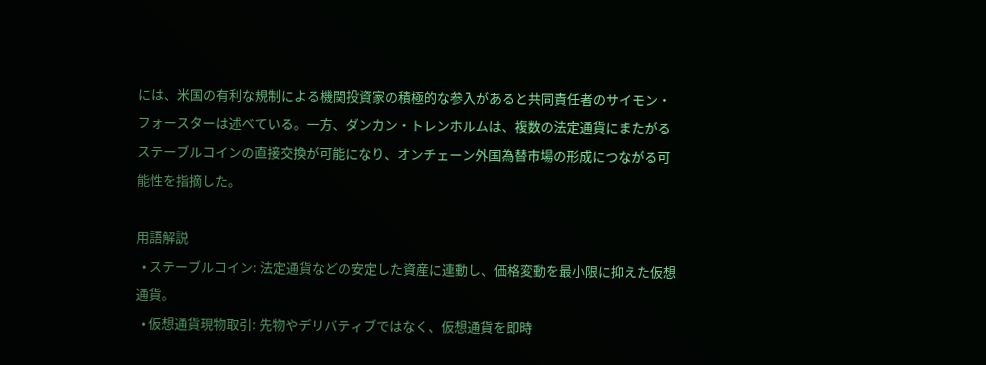には、米国の有利な規制による機関投資家の積極的な参入があると共同責任者のサイモン・フォースターは述べている。一方、ダンカン・トレンホルムは、複数の法定通貨にまたがるステーブルコインの直接交換が可能になり、オンチェーン外国為替市場の形成につながる可能性を指摘した。

用語解説
  • ステーブルコイン: 法定通貨などの安定した資産に連動し、価格変動を最小限に抑えた仮想通貨。
  • 仮想通貨現物取引: 先物やデリバティブではなく、仮想通貨を即時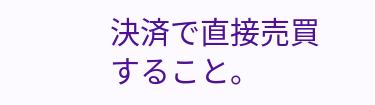決済で直接売買すること。